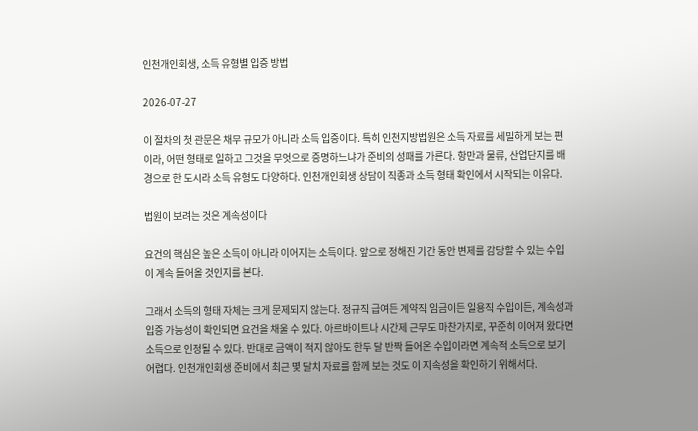인천개인회생, 소득 유형별 입증 방법

2026-07-27

이 절차의 첫 관문은 채무 규모가 아니라 소득 입증이다. 특히 인천지방법원은 소득 자료를 세밀하게 보는 편이라, 어떤 형태로 일하고 그것을 무엇으로 증명하느냐가 준비의 성패를 가른다. 항만과 물류, 산업단지를 배경으로 한 도시라 소득 유형도 다양하다. 인천개인회생 상담이 직종과 소득 형태 확인에서 시작되는 이유다.

법원이 보려는 것은 계속성이다

요건의 핵심은 높은 소득이 아니라 이어지는 소득이다. 앞으로 정해진 기간 동안 변제를 감당할 수 있는 수입이 계속 들어올 것인지를 본다.

그래서 소득의 형태 자체는 크게 문제되지 않는다. 정규직 급여든 계약직 임금이든 일용직 수입이든, 계속성과 입증 가능성이 확인되면 요건을 채울 수 있다. 아르바이트나 시간제 근무도 마찬가지로, 꾸준히 이어져 왔다면 소득으로 인정될 수 있다. 반대로 금액이 적지 않아도 한두 달 반짝 들어온 수입이라면 계속적 소득으로 보기 어렵다. 인천개인회생 준비에서 최근 몇 달치 자료를 함께 보는 것도 이 지속성을 확인하기 위해서다.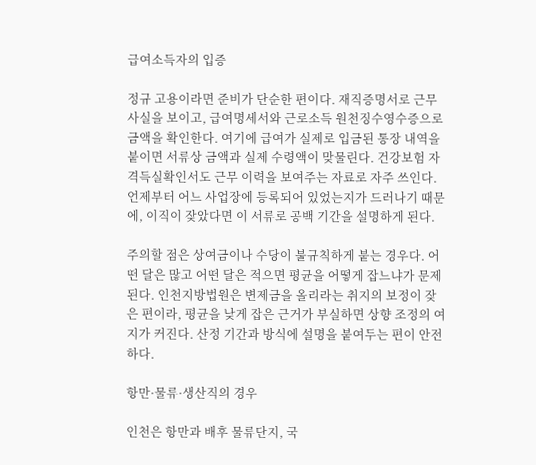급여소득자의 입증

정규 고용이라면 준비가 단순한 편이다. 재직증명서로 근무 사실을 보이고, 급여명세서와 근로소득 원천징수영수증으로 금액을 확인한다. 여기에 급여가 실제로 입금된 통장 내역을 붙이면 서류상 금액과 실제 수령액이 맞물린다. 건강보험 자격득실확인서도 근무 이력을 보여주는 자료로 자주 쓰인다. 언제부터 어느 사업장에 등록되어 있었는지가 드러나기 때문에, 이직이 잦았다면 이 서류로 공백 기간을 설명하게 된다.

주의할 점은 상여금이나 수당이 불규칙하게 붙는 경우다. 어떤 달은 많고 어떤 달은 적으면 평균을 어떻게 잡느냐가 문제된다. 인천지방법원은 변제금을 올리라는 취지의 보정이 잦은 편이라, 평균을 낮게 잡은 근거가 부실하면 상향 조정의 여지가 커진다. 산정 기간과 방식에 설명을 붙여두는 편이 안전하다.

항만·물류·생산직의 경우

인천은 항만과 배후 물류단지, 국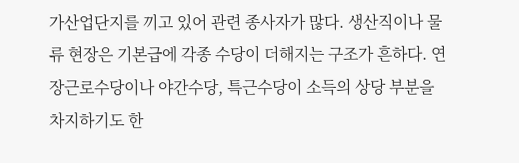가산업단지를 끼고 있어 관련 종사자가 많다. 생산직이나 물류 현장은 기본급에 각종 수당이 더해지는 구조가 흔하다. 연장근로수당이나 야간수당, 특근수당이 소득의 상당 부분을 차지하기도 한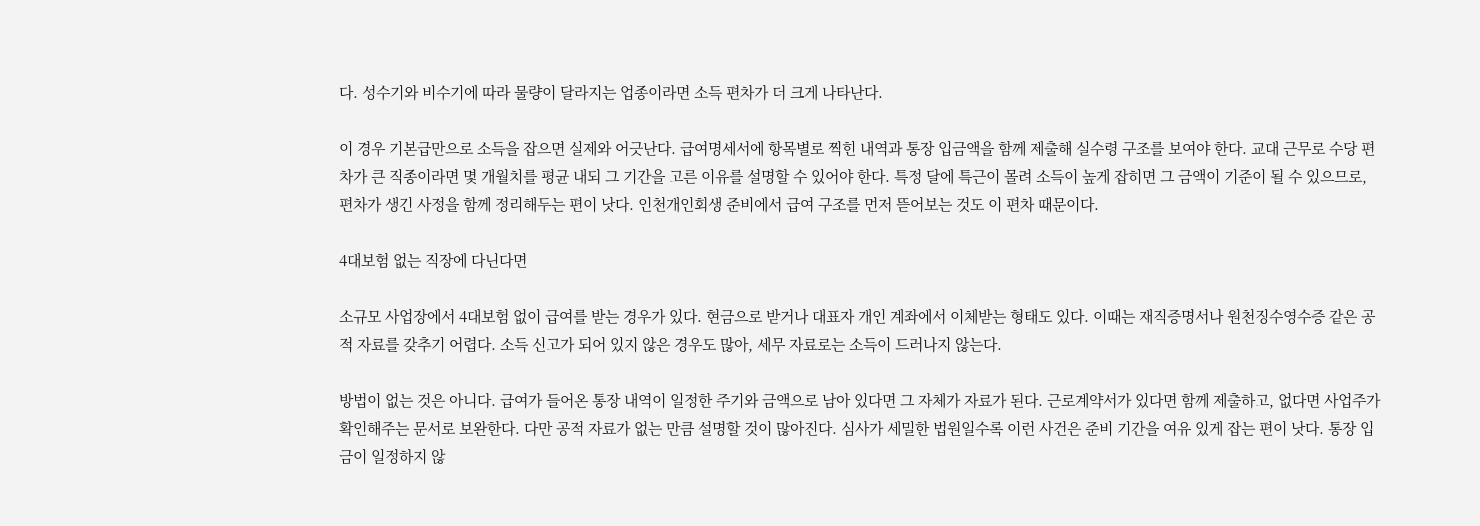다. 성수기와 비수기에 따라 물량이 달라지는 업종이라면 소득 편차가 더 크게 나타난다.

이 경우 기본급만으로 소득을 잡으면 실제와 어긋난다. 급여명세서에 항목별로 찍힌 내역과 통장 입금액을 함께 제출해 실수령 구조를 보여야 한다. 교대 근무로 수당 편차가 큰 직종이라면 몇 개월치를 평균 내되 그 기간을 고른 이유를 설명할 수 있어야 한다. 특정 달에 특근이 몰려 소득이 높게 잡히면 그 금액이 기준이 될 수 있으므로, 편차가 생긴 사정을 함께 정리해두는 편이 낫다. 인천개인회생 준비에서 급여 구조를 먼저 뜯어보는 것도 이 편차 때문이다.

4대보험 없는 직장에 다닌다면

소규모 사업장에서 4대보험 없이 급여를 받는 경우가 있다. 현금으로 받거나 대표자 개인 계좌에서 이체받는 형태도 있다. 이때는 재직증명서나 원천징수영수증 같은 공적 자료를 갖추기 어렵다. 소득 신고가 되어 있지 않은 경우도 많아, 세무 자료로는 소득이 드러나지 않는다.

방법이 없는 것은 아니다. 급여가 들어온 통장 내역이 일정한 주기와 금액으로 남아 있다면 그 자체가 자료가 된다. 근로계약서가 있다면 함께 제출하고, 없다면 사업주가 확인해주는 문서로 보완한다. 다만 공적 자료가 없는 만큼 설명할 것이 많아진다. 심사가 세밀한 법원일수록 이런 사건은 준비 기간을 여유 있게 잡는 편이 낫다. 통장 입금이 일정하지 않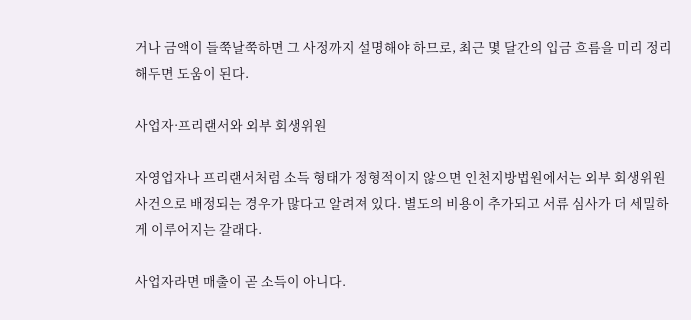거나 금액이 들쭉날쭉하면 그 사정까지 설명해야 하므로, 최근 몇 달간의 입금 흐름을 미리 정리해두면 도움이 된다.

사업자·프리랜서와 외부 회생위원

자영업자나 프리랜서처럼 소득 형태가 정형적이지 않으면 인천지방법원에서는 외부 회생위원 사건으로 배정되는 경우가 많다고 알려져 있다. 별도의 비용이 추가되고 서류 심사가 더 세밀하게 이루어지는 갈래다.

사업자라면 매출이 곧 소득이 아니다.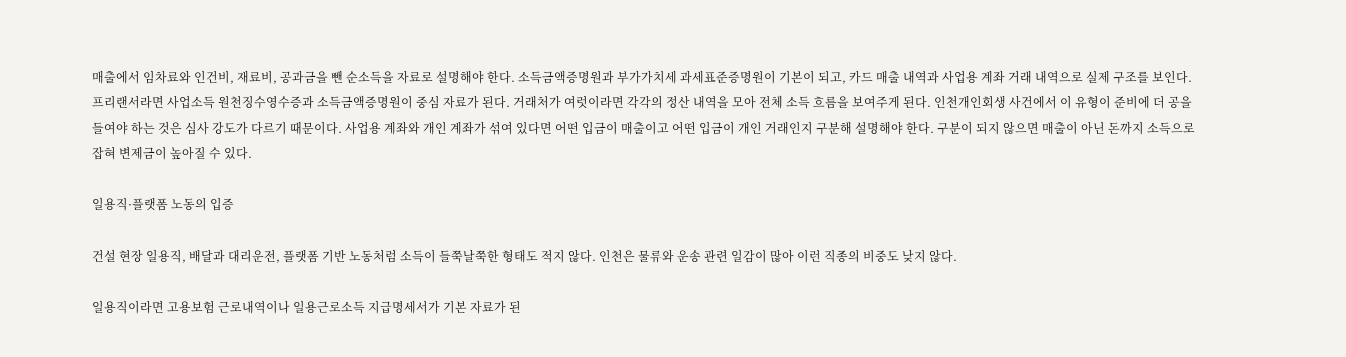매출에서 임차료와 인건비, 재료비, 공과금을 뺀 순소득을 자료로 설명해야 한다. 소득금액증명원과 부가가치세 과세표준증명원이 기본이 되고, 카드 매출 내역과 사업용 계좌 거래 내역으로 실제 구조를 보인다. 프리랜서라면 사업소득 원천징수영수증과 소득금액증명원이 중심 자료가 된다. 거래처가 여럿이라면 각각의 정산 내역을 모아 전체 소득 흐름을 보여주게 된다. 인천개인회생 사건에서 이 유형이 준비에 더 공을 들여야 하는 것은 심사 강도가 다르기 때문이다. 사업용 계좌와 개인 계좌가 섞여 있다면 어떤 입금이 매출이고 어떤 입금이 개인 거래인지 구분해 설명해야 한다. 구분이 되지 않으면 매출이 아닌 돈까지 소득으로 잡혀 변제금이 높아질 수 있다.

일용직·플랫폼 노동의 입증

건설 현장 일용직, 배달과 대리운전, 플랫폼 기반 노동처럼 소득이 들쭉날쭉한 형태도 적지 않다. 인천은 물류와 운송 관련 일감이 많아 이런 직종의 비중도 낮지 않다.

일용직이라면 고용보험 근로내역이나 일용근로소득 지급명세서가 기본 자료가 된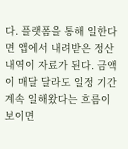다. 플랫폼을 통해 일한다면 앱에서 내려받은 정산 내역이 자료가 된다. 금액이 매달 달라도 일정 기간 계속 일해왔다는 흐름이 보이면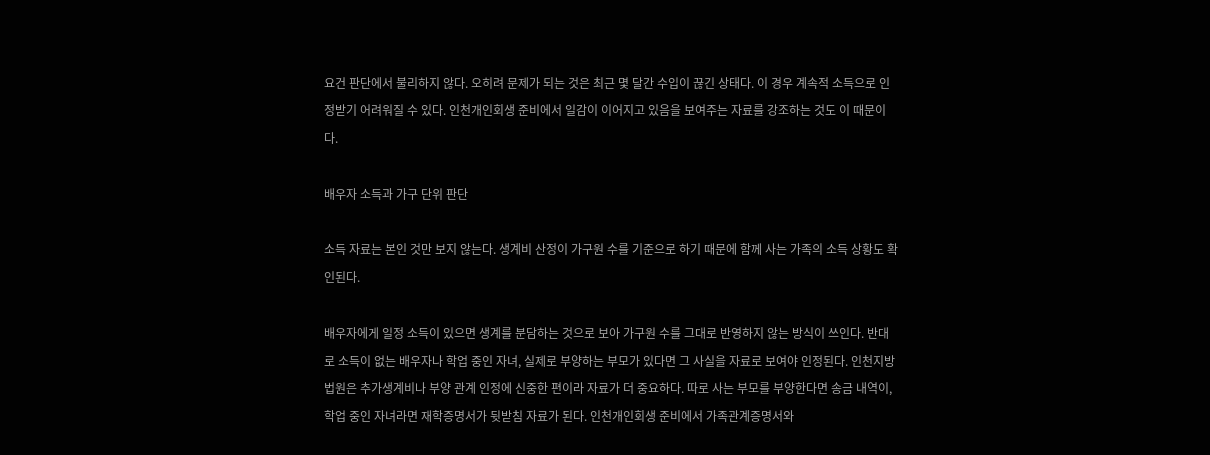요건 판단에서 불리하지 않다. 오히려 문제가 되는 것은 최근 몇 달간 수입이 끊긴 상태다. 이 경우 계속적 소득으로 인정받기 어려워질 수 있다. 인천개인회생 준비에서 일감이 이어지고 있음을 보여주는 자료를 강조하는 것도 이 때문이다.

배우자 소득과 가구 단위 판단

소득 자료는 본인 것만 보지 않는다. 생계비 산정이 가구원 수를 기준으로 하기 때문에 함께 사는 가족의 소득 상황도 확인된다.

배우자에게 일정 소득이 있으면 생계를 분담하는 것으로 보아 가구원 수를 그대로 반영하지 않는 방식이 쓰인다. 반대로 소득이 없는 배우자나 학업 중인 자녀, 실제로 부양하는 부모가 있다면 그 사실을 자료로 보여야 인정된다. 인천지방법원은 추가생계비나 부양 관계 인정에 신중한 편이라 자료가 더 중요하다. 따로 사는 부모를 부양한다면 송금 내역이, 학업 중인 자녀라면 재학증명서가 뒷받침 자료가 된다. 인천개인회생 준비에서 가족관계증명서와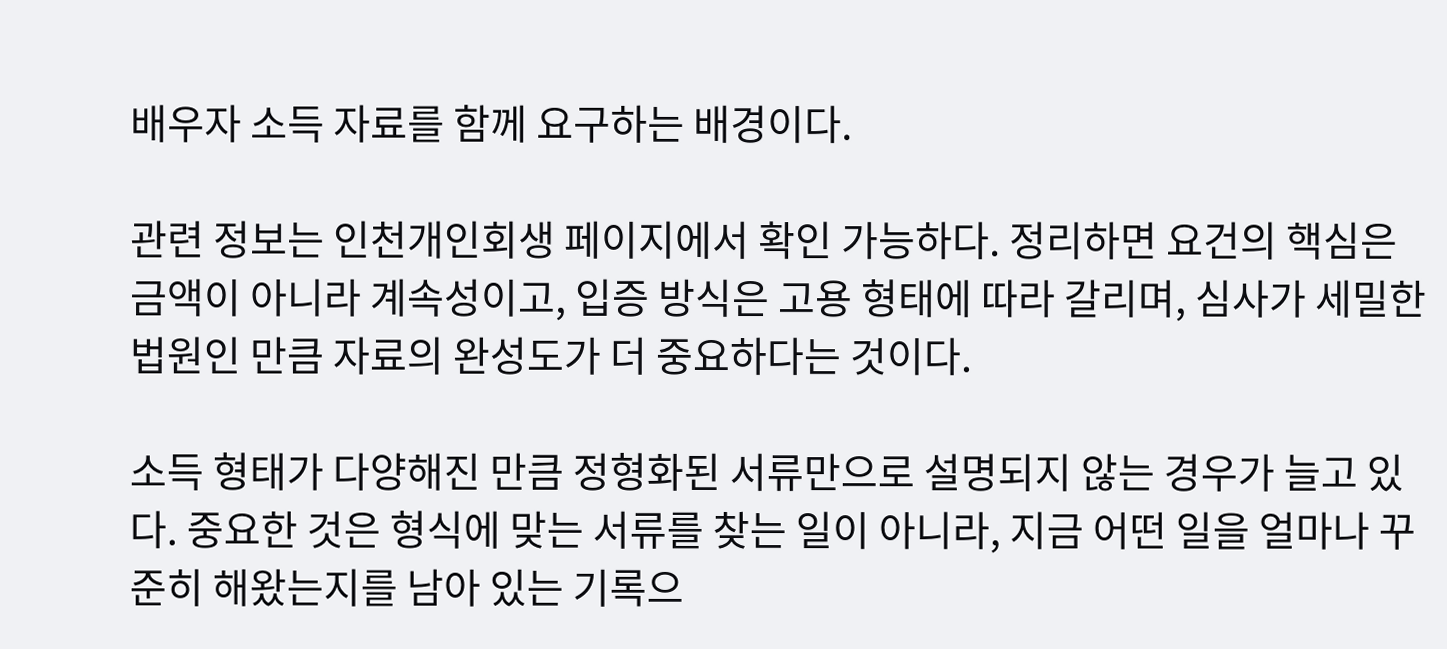배우자 소득 자료를 함께 요구하는 배경이다.

관련 정보는 인천개인회생 페이지에서 확인 가능하다. 정리하면 요건의 핵심은 금액이 아니라 계속성이고, 입증 방식은 고용 형태에 따라 갈리며, 심사가 세밀한 법원인 만큼 자료의 완성도가 더 중요하다는 것이다.

소득 형태가 다양해진 만큼 정형화된 서류만으로 설명되지 않는 경우가 늘고 있다. 중요한 것은 형식에 맞는 서류를 찾는 일이 아니라, 지금 어떤 일을 얼마나 꾸준히 해왔는지를 남아 있는 기록으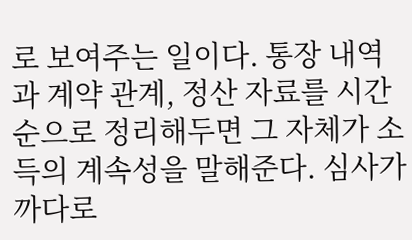로 보여주는 일이다. 통장 내역과 계약 관계, 정산 자료를 시간 순으로 정리해두면 그 자체가 소득의 계속성을 말해준다. 심사가 까다로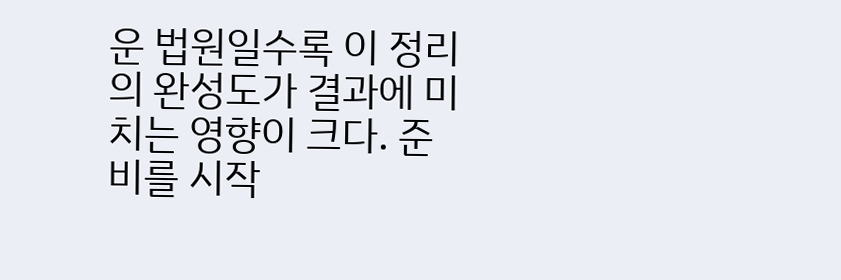운 법원일수록 이 정리의 완성도가 결과에 미치는 영향이 크다. 준비를 시작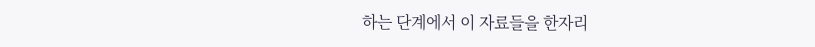하는 단계에서 이 자료들을 한자리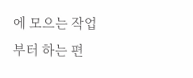에 모으는 작업부터 하는 편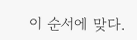이 순서에 맞다.